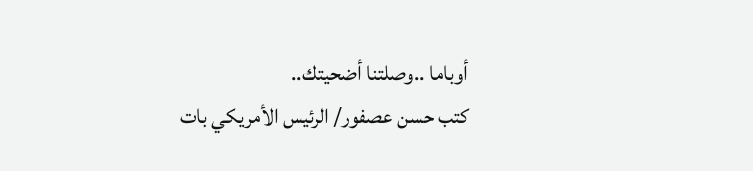أوباما ..وصلتنا أضحيتك..
كتب حسن عصفور/ الرئيس الأمريكي بات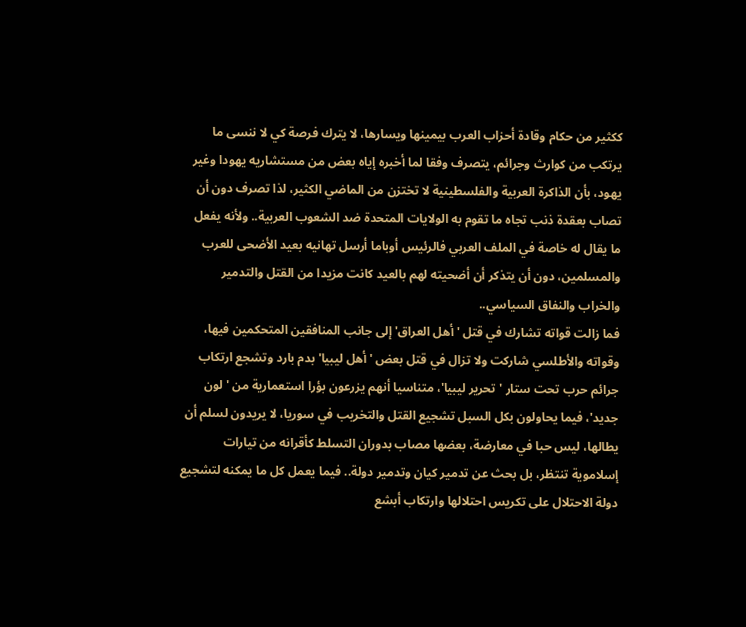ككثير من حكام وقادة أحزاب العرب بيمينها ويسارها، لا يترك فرصة كي لا ننسى ما يرتكب من كوارث وجرائم، يتصرف وفقا لما أخبره إياه بعض من مستشاريه يهودا وغير يهود، بأن الذاكرة العربية والفلسطينية لا تختزن من الماضي الكثير، لذا تصرف دون أن تصاب بعقدة ذنب تجاه ما تقوم به الولايات المتحدة ضد الشعوب العربية.. ولأنه يفعل ما يقال له خاصة في الملف العربي فالرئيس أوباما أرسل تهانيه بعيد الأضحى للعرب والمسلمين، دون أن يتذكر أن أضحيته لهم بالعيد كانت مزيدا من القتل والتدمير والخراب والنفاق السياسي..
فما زالت قواته تشارك في قتل 'أهل العراق' إلى جانب المنافقين المتحكمين فيها، وقواته والأطلسي شاركت ولا تزال في قتل بعض 'أهل ليبيا' بدم بارد وتشجع ارتكاب جرائم حرب تحت ستار 'تحرير ليبيا'، متناسيا أنهم يزرعون بؤرا استعمارية من 'لون جديد'، فيما يحاولون بكل السبل تشجيع القتل والتخريب في سوريا، لا يريدون لسلم أن يطالها، ليس حبا في معارضة، بعضها مصاب بدوران التسلط كأقرانه من تيارات إسلاموية تنتظر، بل بحث عن تدمير كيان وتدمير دولة.. فيما يعمل كل ما يمكنه لتشجيع دولة الاحتلال على تكريس احتلالها وارتكاب أبشع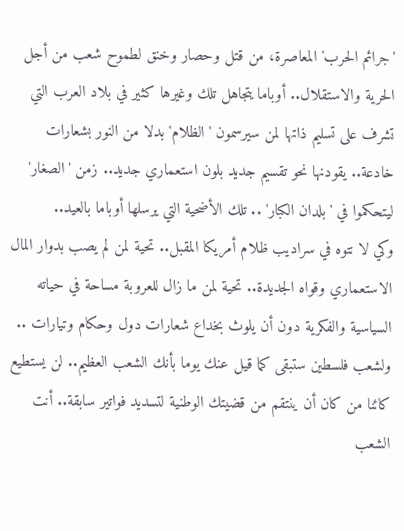'جرائم الحرب' المعاصرة، من قتل وحصار وخنق لطموح شعب من أجل الحرية والاستقلال.. أوباما يتجاهل تلك وغيرها كثير في بلاد العرب التي تشرف على تسليم ذاتها لمن سيرسمون 'الظلام' بدلا من النور بشعارات خادعة.. يقودنها نحو تقسيم جديد بلون استعماري جديد.. زمن 'الصغار' ليتحكموا في 'بلدان الكبار' .. تلك الأضحية التي يرسلها أوباما بالعيد..
وكي لا نتوه في سراديب ظلام أمريكا المقبل.. تحية لمن لم يصب بدوار المال الاستعماري وقواه الجديدة.. تحية لمن ما زال للعروبة مساحة في حياته السياسية والفكرية دون أن يلوث بخداع شعارات دول وحكام وتيارات ..
ولشعب فلسطين ستبقى كما قيل عنك يوما بأنك الشعب العظيم.. لن يستطيع كائنا من كان أن ينتقم من قضيتك الوطنية لتسديد فواتير سابقة.. أنت الشعب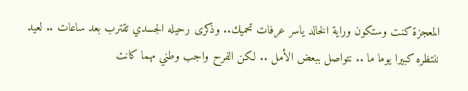المعجزة كنت وستكون وراية الخالد ياسر عرفات تحميك.. وذكرى رحيله الجسدي تقترب بعد ساعات .. لعيد ننتظره كبيرا يوما ما .. نتواصل ببعض الأمل .. لكن الفرح واجب وطني مهما كانت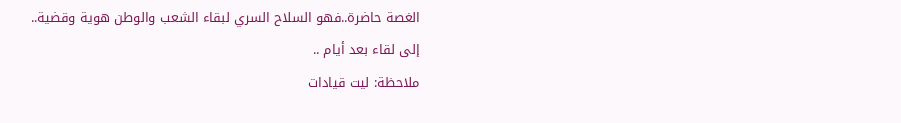الغصة حاضرة..فهو السلاح السري لبقاء الشعب والوطن هوية وقضية..
إلى لقاء بعد أيام ..
ملاحظة: ليت قيادات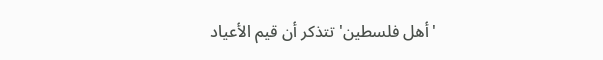'أهل فلسطين' تتذكر أن قيم الأعياد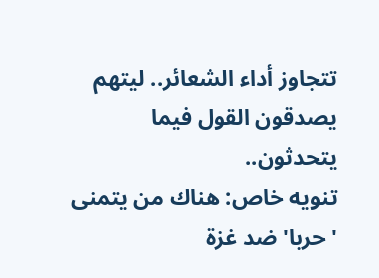تتجاوز أداء الشعائر.. ليتهم يصدقون القول فيما يتحدثون..
تنويه خاص: هناك من يتمنى 'حربا' ضد غزة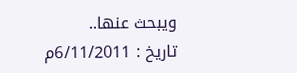ويبحث عنها..
تاريخ : 6/11/2011م